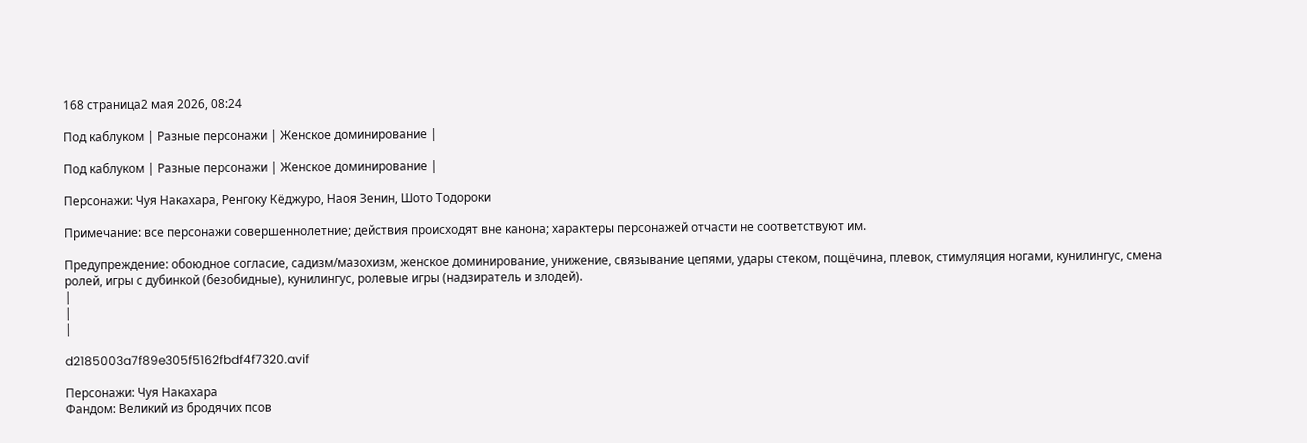168 страница2 мая 2026, 08:24

Под каблуком | Разные персонажи | Женское доминирование |

Под каблуком | Разные персонажи | Женское доминирование |

Персонажи: Чуя Накахара, Ренгоку Кëджуро, Наоя Зенин, Шото Тодороки

Примечание: все персонажи совершеннолетние; действия происходят вне канона; характеры персонажей отчасти не соответствуют им.

Предупреждение: обоюдное согласие, садизм/мазохизм, женское доминирование, унижение, связывание цепями, удары стеком, пощёчина, плевок, стимуляция ногами, кунилингус, смена ролей, игры с дубинкой (безобидные), кунилингус, ролевые игры (надзиратель и злодей).
|
|
|

d2185003a7f89e305f5162fbdf4f7320.avif

Персонажи: Чуя Накахара
Фандом: Великий из бродячих псов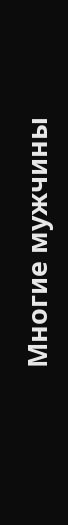Многие мужчины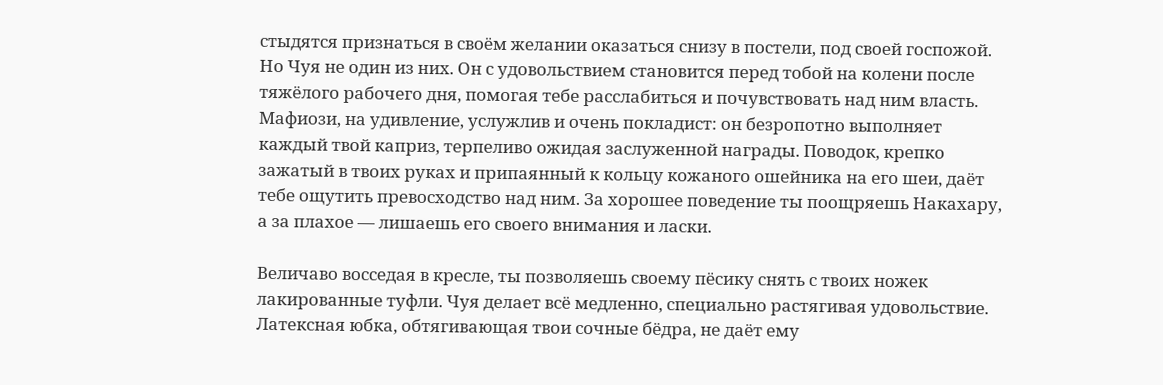стыдятся признаться в своём желании оказаться снизу в постели, под своей госпожой. Но Чуя не один из них. Он с удовольствием становится перед тобой на колени после тяжёлого рабочего дня, помогая тебе расслабиться и почувствовать над ним власть. Мафиози, на удивление, услужлив и очень покладист: он безропотно выполняет каждый твой каприз, терпеливо ожидая заслуженной награды. Поводок, крепко зажатый в твоих руках и припаянный к кольцу кожаного ошейника на его шеи, даёт тебе ощутить превосходство над ним. За хорошее поведение ты поощряешь Накахару, а за плахое — лишаешь его своего внимания и ласки.

Величаво восседая в кресле, ты позволяешь своему пёсику снять с твоих ножек лакированные туфли. Чуя делает всё медленно, специально растягивая удовольствие. Латексная юбка, обтягивающая твои сочные бёдра, не даёт ему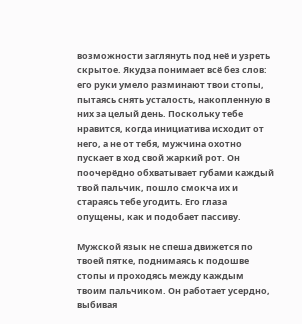возможности заглянуть под неё и узреть скрытое. Якудза понимает всё без слов: его руки умело разминают твои стопы, пытаясь снять усталость, накопленную в них за целый день. Поскольку тебе нравится, когда инициатива исходит от него, а не от тебя, мужчина охотно пускает в ход свой жаркий рот. Он поочерёдно обхватывает губами каждый твой пальчик, пошло смокча их и стараясь тебе угодить. Его глаза опущены, как и подобает пассиву.

Мужской язык не спеша движется по твоей пятке, поднимаясь к подошве стопы и проходясь между каждым твоим пальчиком. Он работает усердно, выбивая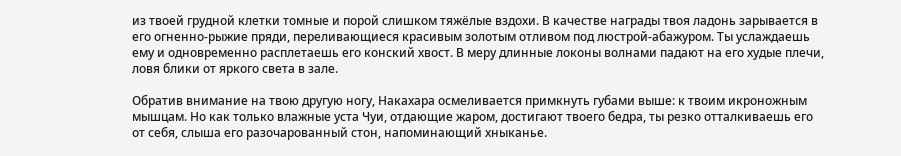из твоей грудной клетки томные и порой слишком тяжёлые вздохи. В качестве награды твоя ладонь зарывается в его огненно-рыжие пряди, переливающиеся красивым золотым отливом под люстрой-абажуром. Ты услаждаешь ему и одновременно расплетаешь его конский хвост. В меру длинные локоны волнами падают на его худые плечи, ловя блики от яркого света в зале.

Обратив внимание на твою другую ногу, Накахара осмеливается примкнуть губами выше: к твоим икроножным мышцам. Но как только влажные уста Чуи, отдающие жаром, достигают твоего бедра, ты резко отталкиваешь его от себя, слыша его разочарованный стон, напоминающий хныканье.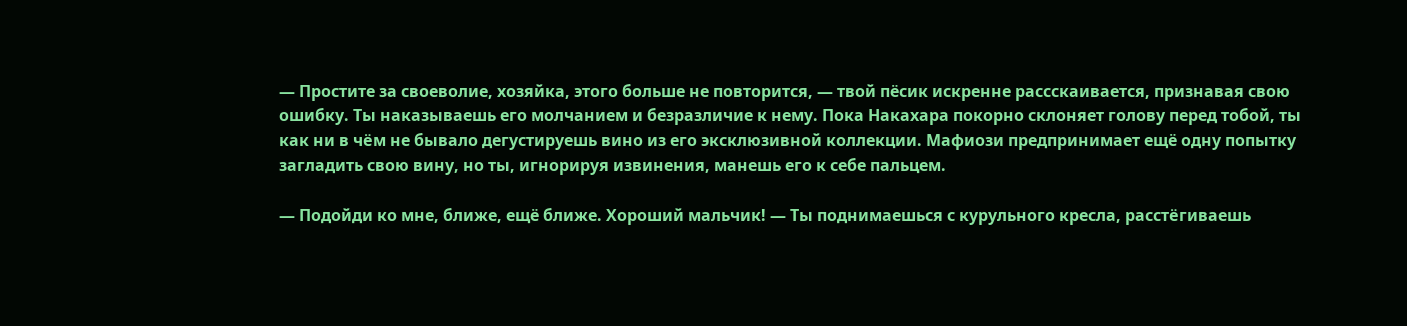— Простите за своеволие, хозяйка, этого больше не повторится, — твой пёсик искренне рассскаивается, признавая свою ошибку. Ты наказываешь его молчанием и безразличие к нему. Пока Накахара покорно склоняет голову перед тобой, ты как ни в чëм не бывало дегустируешь вино из его эксклюзивной коллекции. Мафиози предпринимает ещё одну попытку загладить свою вину, но ты, игнорируя извинения, манешь его к себе пальцем.

— Подойди ко мне, ближе, ещё ближе. Хороший мальчик! — Ты поднимаешься с курульного кресла, расстëгиваешь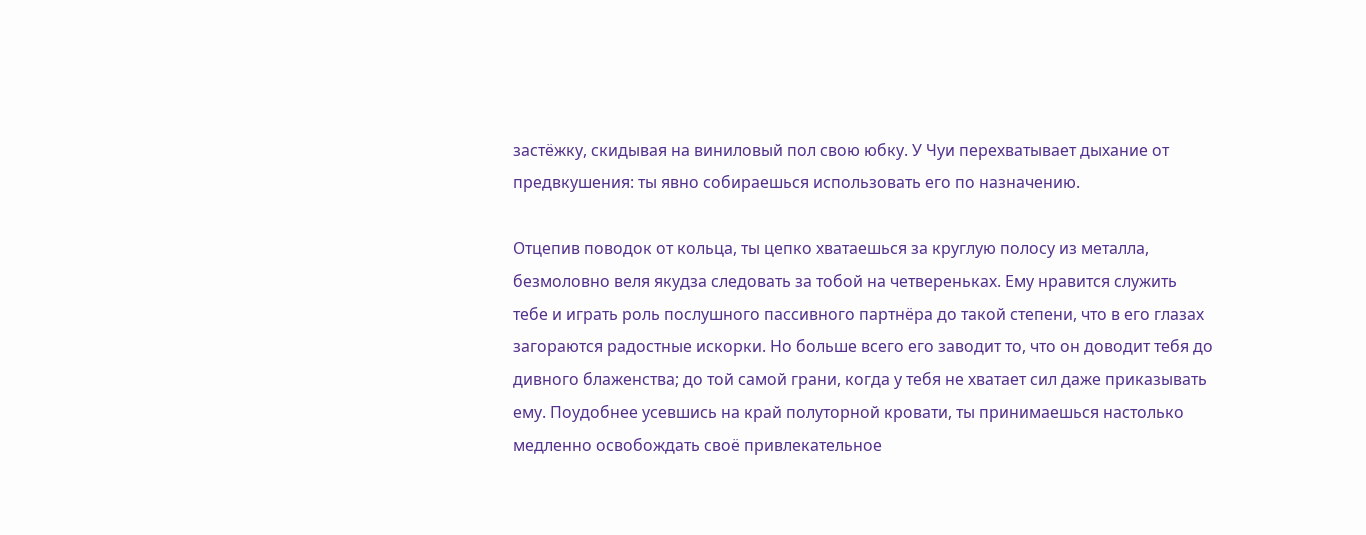застёжку, скидывая на виниловый пол свою юбку. У Чуи перехватывает дыхание от предвкушения: ты явно собираешься использовать его по назначению.

Отцепив поводок от кольца, ты цепко хватаешься за круглую полосу из металла, безмоловно веля якудза следовать за тобой на четвереньках. Ему нравится служить тебе и играть роль послушного пассивного партнёра до такой степени, что в его глазах загораются радостные искорки. Но больше всего его заводит то, что он доводит тебя до дивного блаженства; до той самой грани, когда у тебя не хватает сил даже приказывать ему. Поудобнее усевшись на край полуторной кровати, ты принимаешься настолько медленно освобождать своё привлекательное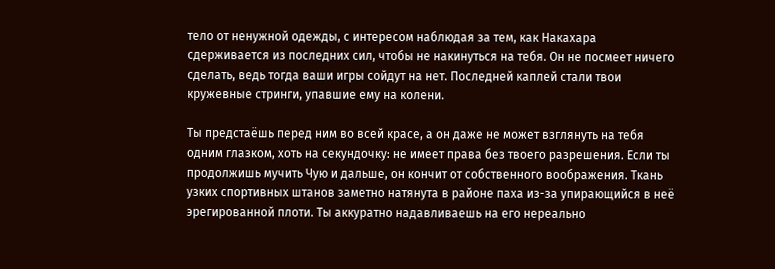тело от ненужной одежды, с интересом наблюдая за тем, как Накахара сдерживается из последних сил, чтобы не накинуться на тебя. Он не посмеет ничего сделать, ведь тогда ваши игры сойдут на нет. Последней каплей стали твои кружевные стринги, упавшие ему на колени.

Ты предстаëшь перед ним во всей красе, а он даже не может взглянуть на тебя одним глазком, хоть на секундочку: не имеет права без твоего разрешения. Если ты продолжишь мучить Чую и дальше, он кончит от собственного воображения. Ткань узких спортивных штанов заметно натянута в районе паха из-за упирающийся в неё эрегированной плоти. Ты аккуратно надавливаешь на его нереально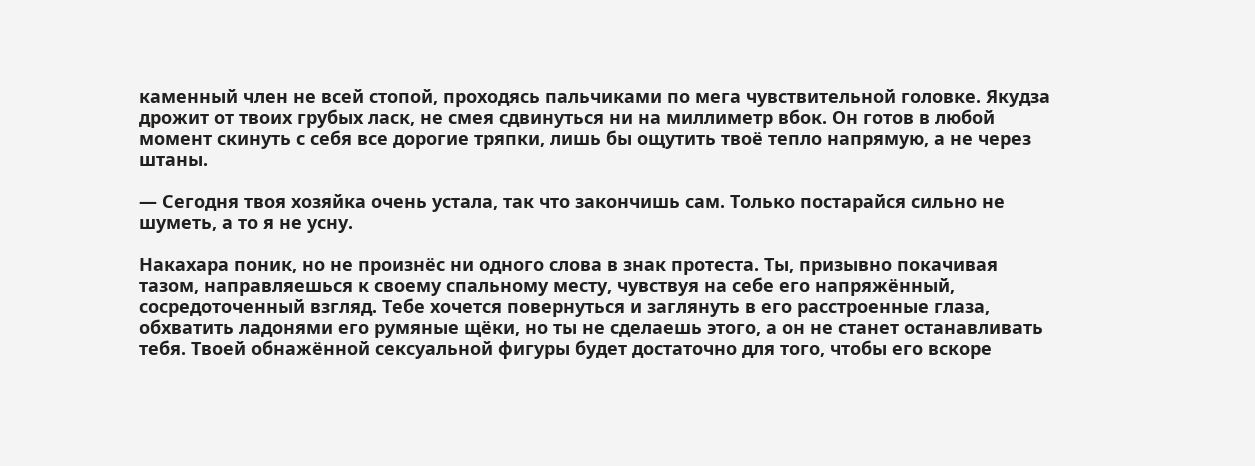каменный член не всей стопой, проходясь пальчиками по мега чувствительной головке. Якудза дрожит от твоих грубых ласк, не смея сдвинуться ни на миллиметр вбок. Он готов в любой момент скинуть с себя все дорогие тряпки, лишь бы ощутить твоё тепло напрямую, а не через штаны.

— Сегодня твоя хозяйка очень устала, так что закончишь сам. Только постарайся сильно не шуметь, а то я не усну.

Накахара поник, но не произнёс ни одного слова в знак протеста. Ты, призывно покачивая тазом, направляешься к своему спальному месту, чувствуя на себе его напряжённый, сосредоточенный взгляд. Тебе хочется повернуться и заглянуть в его расстроенные глаза, обхватить ладонями его румяные щёки, но ты не сделаешь этого, а он не станет останавливать тебя. Твоей обнажённой сексуальной фигуры будет достаточно для того, чтобы его вскоре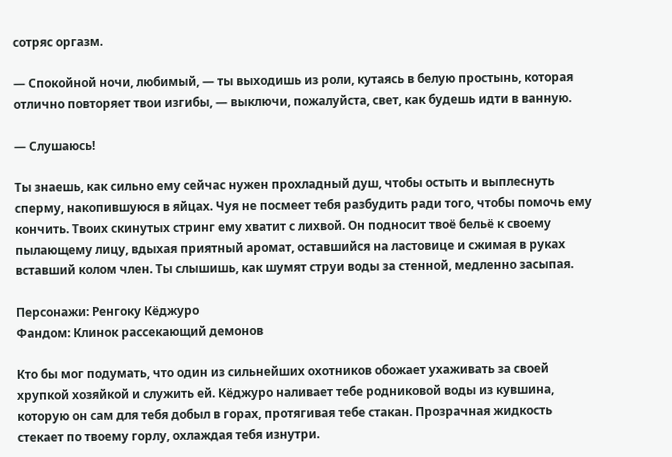сотряс оргазм.

— Спокойной ночи, любимый, — ты выходишь из роли, кутаясь в белую простынь, которая отлично повторяет твои изгибы, — выключи, пожалуйста, свет, как будешь идти в ванную.

— Слушаюсь!

Ты знаешь, как сильно ему сейчас нужен прохладный душ, чтобы остыть и выплеснуть сперму, накопившуюся в яйцах. Чуя не посмеет тебя разбудить ради того, чтобы помочь ему кончить. Твоих скинутых стринг ему хватит с лихвой. Он подносит твоё бельё к своему пылающему лицу, вдыхая приятный аромат, оставшийся на ластовице и сжимая в руках вставший колом член. Ты слышишь, как шумят струи воды за стенной, медленно засыпая.

Персонажи: Ренгоку Кëджуро
Фандом: Клинок рассекающий демонов

Кто бы мог подумать, что один из сильнейших охотников обожает ухаживать за своей хрупкой хозяйкой и служить ей. Кëджуро наливает тебе родниковой воды из кувшина, которую он сам для тебя добыл в горах, протягивая тебе стакан. Прозрачная жидкость стекает по твоему горлу, охлаждая тебя изнутри.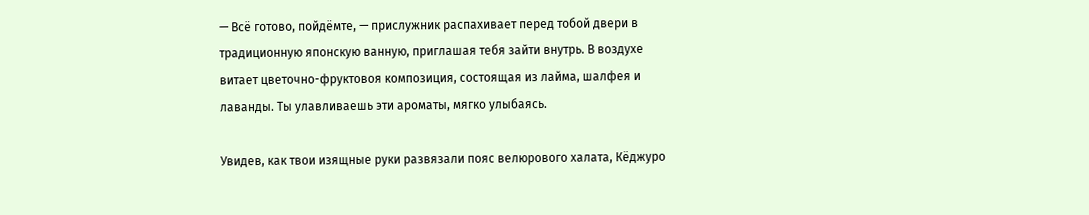— Всё готово, пойдёмте, — прислужник распахивает перед тобой двери в традиционную японскую ванную, приглашая тебя зайти внутрь. В воздухе витает цветочно-фруктовоя композиция, состоящая из лайма, шалфея и лаванды. Ты улавливаешь эти ароматы, мягко улыбаясь.

Увидев, как твои изящные руки развязали пояс велюрового халата, Кëджуро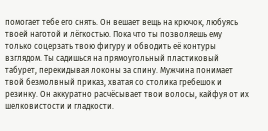помогает тебе его снять. Он вешает вещь на крючок, любуясь твоей наготой и лёгкостью. Пока что ты позволяешь ему только соцерзать твою фигуру и обводить её контуры взглядом. Ты садишься на прямоугольный пластиковый табурет, перекидывая локоны за спину. Мужчина понимает твой безмолвный приказ, хватая со столика гребешок и резинку. Он аккуратно расчёсывает твои волосы, кайфуя от их шелковистости и гладкости.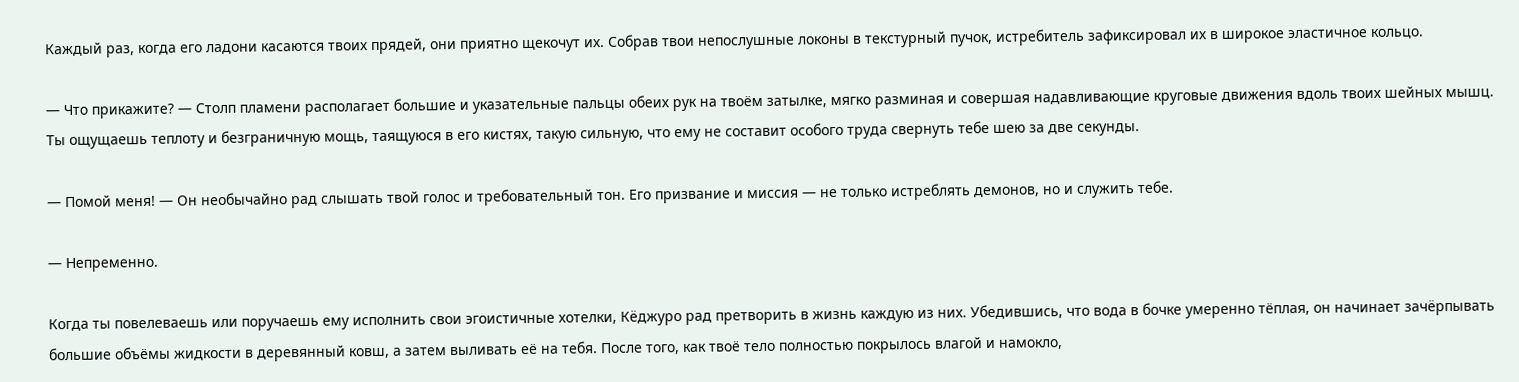Каждый раз, когда его ладони касаются твоих прядей, они приятно щекочут их. Собрав твои непослушные локоны в текстурный пучок, истребитель зафиксировал их в широкое эластичное кольцо.

— Что прикажите? — Столп пламени располагает большие и указательные пальцы обеих рук на твоём затылке, мягко разминая и совершая надавливающие круговые движения вдоль твоих шейных мышц. Ты ощущаешь теплоту и безграничную мощь, таящуюся в его кистях, такую сильную, что ему не составит особого труда свернуть тебе шею за две секунды.

— Помой меня! — Он необычайно рад слышать твой голос и требовательный тон. Его призвание и миссия — не только истреблять демонов, но и служить тебе.

— Непременно.

Когда ты повелеваешь или поручаешь ему исполнить свои эгоистичные хотелки, Кëджуро рад претворить в жизнь каждую из них. Убедившись, что вода в бочке умеренно тёплая, он начинает зачëрпывать большие объёмы жидкости в деревянный ковш, а затем выливать её на тебя. После того, как твоё тело полностью покрылось влагой и намокло,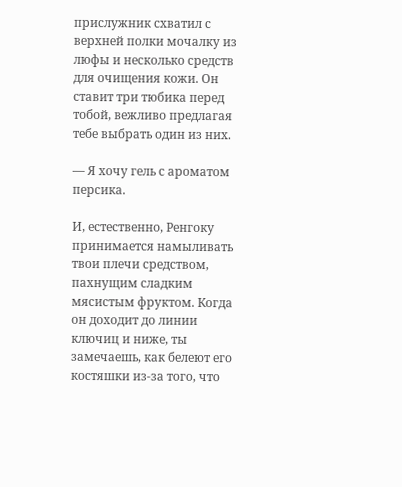прислужник схватил с верхней полки мочалку из люфы и несколько средств для очищения кожи. Он ставит три тюбика перед тобой, вежливо предлагая тебе выбрать один из них.

— Я хочу гель с ароматом персика.

И, естественно, Ренгоку принимается намыливать твои плечи средством, пахнущим сладким мясистым фруктом. Когда он доходит до линии ключиц и ниже, ты замечаешь, как белеют его костяшки из-за того, что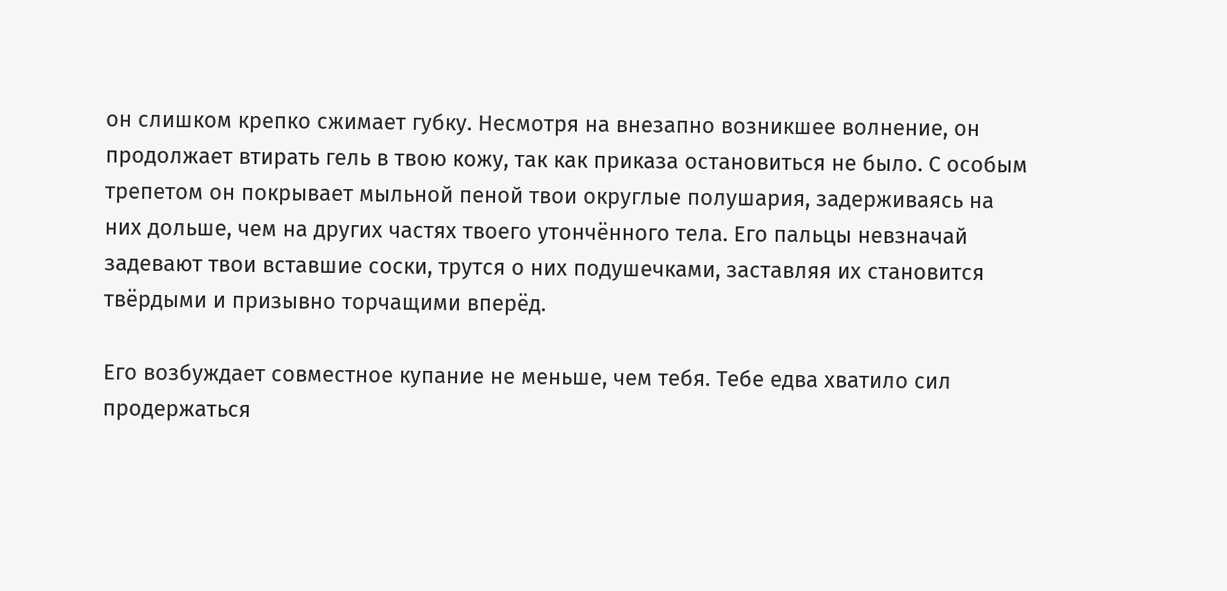он слишком крепко сжимает губку. Несмотря на внезапно возникшее волнение, он продолжает втирать гель в твою кожу, так как приказа остановиться не было. С особым трепетом он покрывает мыльной пеной твои округлые полушария, задерживаясь на них дольше, чем на других частях твоего утончённого тела. Его пальцы невзначай задевают твои вставшие соски, трутся о них подушечками, заставляя их становится твёрдыми и призывно торчащими вперёд.

Его возбуждает совместное купание не меньше, чем тебя. Тебе едва хватило сил продержаться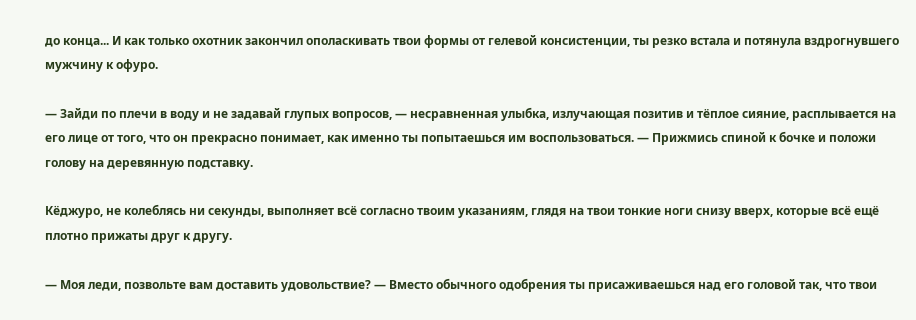до конца... И как только охотник закончил ополаскивать твои формы от гелевой консистенции, ты резко встала и потянула вздрогнувшего мужчину к офуро.

— Зайди по плечи в воду и не задавай глупых вопросов, — несравненная улыбка, излучающая позитив и тёплое сияние, расплывается на его лице от того, что он прекрасно понимает, как именно ты попытаешься им воспользоваться. — Прижмись спиной к бочке и положи голову на деревянную подставку.

Кëджуро, не колеблясь ни секунды, выполняет всё согласно твоим указаниям, глядя на твои тонкие ноги снизу вверх, которые всё ещё плотно прижаты друг к другу.

— Моя леди, позвольте вам доставить удовольствие? — Вместо обычного одобрения ты присаживаешься над его головой так, что твои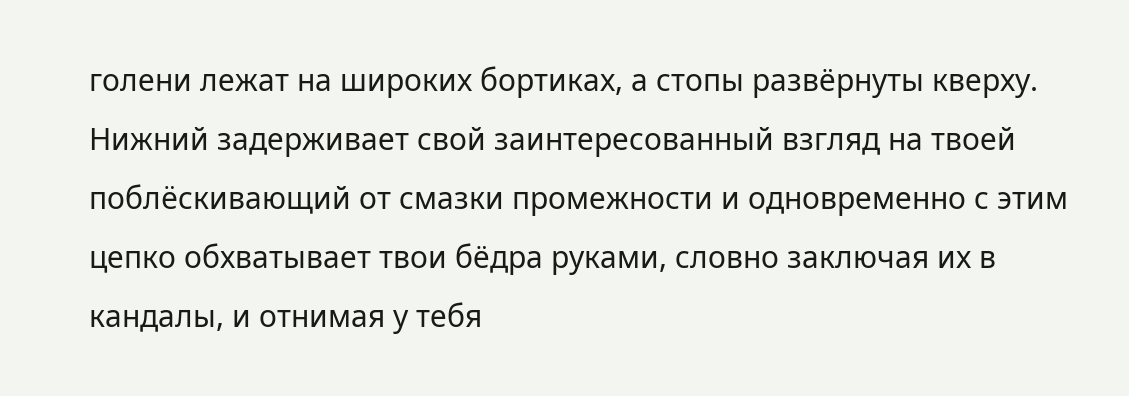голени лежат на широких бортиках, а стопы развёрнуты кверху. Нижний задерживает свой заинтересованный взгляд на твоей поблëскивающий от смазки промежности и одновременно с этим цепко обхватывает твои бёдра руками, словно заключая их в кандалы, и отнимая у тебя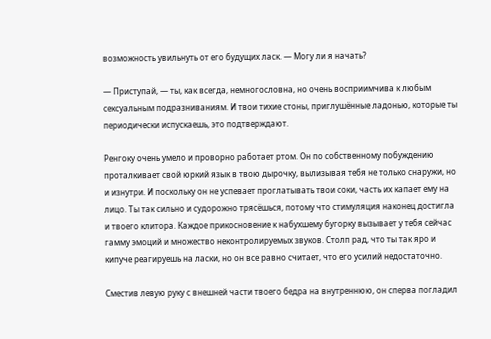возможность увильнуть от его будущих ласк. — Могу ли я начать?

— Приступай, — ты, как всегда, немногословна, но очень восприимчива к любым сексуальным подразниваниям. И твои тихие стоны, приглушённые ладонью, которые ты периодически испускаешь, это подтверждают.

Ренгоку очень умело и проворно работает ртом. Он по собственному побуждению проталкивает свой юркий язык в твою дырочку, вылизывая тебя не только снаружи, но и изнутри. И поскольку он не успевает проглатывать твои соки, часть их капает ему на лицо. Ты так сильно и судорожно трясёшься, потому что стимуляция наконец достигла и твоего клитора. Каждое прикосновение к набухшему бугорку вызывает у тебя сейчас гамму эмоций и множество неконтролируемых звуков. Столп рад, что ты так яро и кипуче реагируешь на ласки, но он все равно считает, что его усилий недостаточно.

Сместив левую руку с внешней части твоего бедра на внутреннюю, он сперва погладил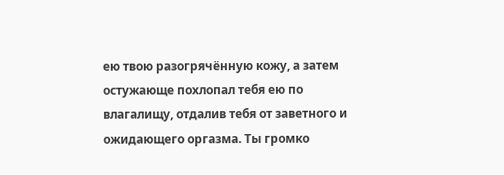ею твою разогрячëнную кожу, а затем остужающе похлопал тебя ею по влагалищу, отдалив тебя от заветного и ожидающего оргазма. Ты громко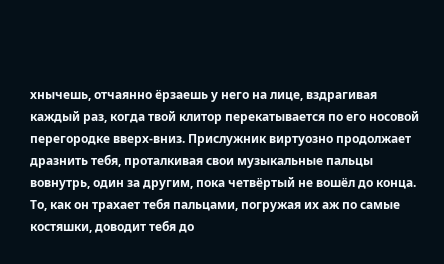хнычешь, отчаянно ëрзаешь у него на лице, вздрагивая каждый раз, когда твой клитор перекатывается по его носовой перегородке вверх-вниз. Прислужник виртуозно продолжает дразнить тебя, проталкивая свои музыкальные пальцы вовнутрь, один за другим, пока четвёртый не вошёл до конца. То, как он трахает тебя пальцами, погружая их аж по самые костяшки, доводит тебя до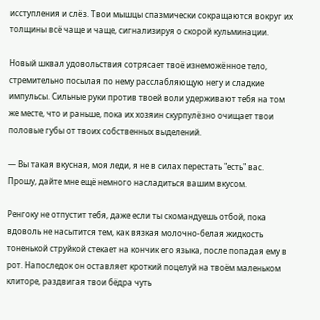исступления и слëз. Твои мышцы спазмически сокращаются вокруг их толщины всё чаще и чаще, сигнализируя о скорой кульминации.

Новый шквал удовольствия сотрясает твоё изнеможëнное тело, стремительно посылая по нему расслабляющую негу и сладкие импульсы. Сильные руки против твоей воли удерживают тебя на том же месте, что и раньше, пока их хозяин скурпулëзно очищает твои половые губы от твоих собственных выделений.

— Вы такая вкусная, моя леди, я не в силах перестать "есть" вас. Прошу, дайте мне ещё немного насладиться вашим вкусом.

Ренгоку не отпустит тебя, даже если ты скомандуешь отбой, пока вдоволь не насытится тем, как вязкая молочно-белая жидкость тоненькой струйкой стекает на кончик его языка, после попадая ему в рот. Напоследок он оставляет кроткий поцелуй на твоём маленьком клиторе, раздвигая твои бёдра чуть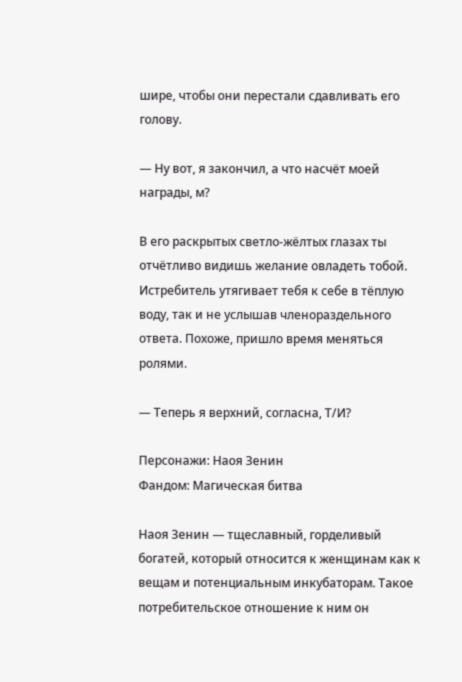шире, чтобы они перестали сдавливать его голову.

— Ну вот, я закончил, а что насчёт моей награды, м?

В его раскрытых светло-жёлтых глазах ты отчётливо видишь желание овладеть тобой. Истребитель утягивает тебя к себе в тёплую воду, так и не услышав членораздельного ответа. Похоже, пришло время меняться ролями.

— Теперь я верхний, согласна, Т/И?

Персонажи: Наоя Зенин
Фандом: Магическая битва

Наоя Зенин — тщеславный, горделивый богатей, который относится к женщинам как к вещам и потенциальным инкубаторам. Такое потребительское отношение к ним он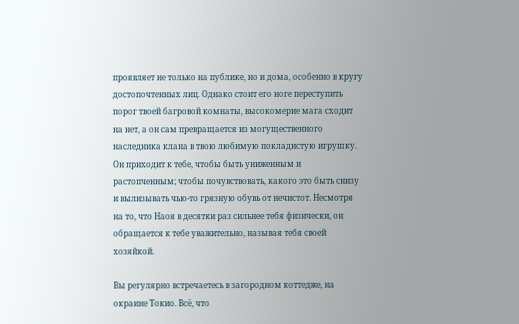проявляет не только на публике, но и дома, особенно в кругу достопочтенных лиц. Однако стоит его ноге переступить порог твоей багровой комнаты, высокомерие мага сходит на нет, а он сам превращается из могущественного наследника клана в твою любимую покладистую игрушку. Он приходит к тебе, чтобы быть униженным и растопченным; чтобы почувствовать, какого это быть снизу и вылизывать чью-то грязную обувь от нечистот. Несмотря на то, что Наоя в десятки раз сильнее тебя физически, он обращается к тебе уважительно, называя тебя своей хозяйкой.

Вы регулярно встречаетесь в загородном коттедже, на окраине Токио. Всё, что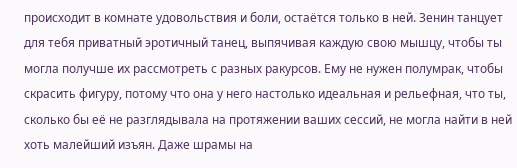происходит в комнате удовольствия и боли, остаётся только в ней. Зенин танцует для тебя приватный эротичный танец, выпячивая каждую свою мышцу, чтобы ты могла получше их рассмотреть с разных ракурсов. Ему не нужен полумрак, чтобы скрасить фигуру, потому что она у него настолько идеальная и рельефная, что ты, сколько бы её не разглядывала на протяжении ваших сессий, не могла найти в ней хоть малейший изъян. Даже шрамы на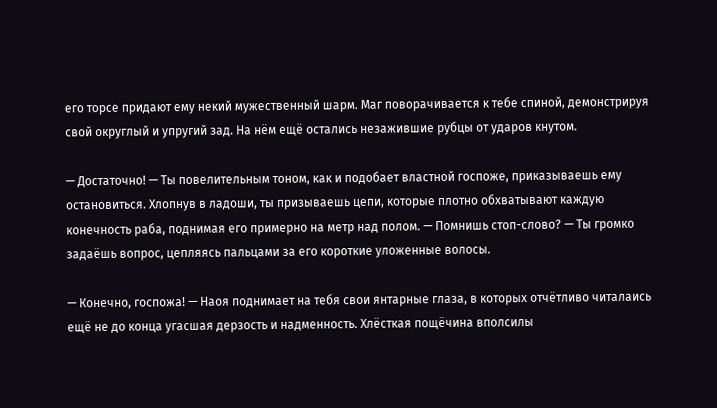его торсе придают ему некий мужественный шарм. Маг поворачивается к тебе спиной, демонстрируя свой округлый и упругий зад. На нём ещё остались незажившие рубцы от ударов кнутом.

— Достаточно! — Ты повелительным тоном, как и подобает властной госпоже, приказываешь ему остановиться. Хлопнув в ладоши, ты призываешь цепи, которые плотно обхватывают каждую конечность раба, поднимая его примерно на метр над полом. — Помнишь стоп-слово? — Ты громко задаёшь вопрос, цепляясь пальцами за его короткие уложенные волосы.

— Конечно, госпожа! — Наоя поднимает на тебя свои янтарные глаза, в которых отчётливо читалаись ещё не до конца угасшая дерзость и надменность. Хлëсткая пощёчина вполсилы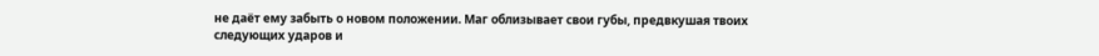не даёт ему забыть о новом положении. Маг облизывает свои губы, предвкушая твоих следующих ударов и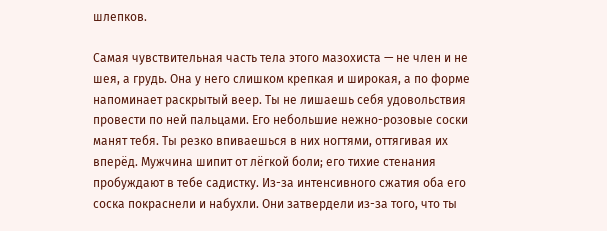шлепков.

Самая чувствительная часть тела этого мазохиста — не член и не шея, а грудь. Она у него слишком крепкая и широкая, а по форме напоминает раскрытый веер. Ты не лишаешь себя удовольствия провести по ней пальцами. Его небольшие нежно-розовые соски манят тебя. Ты резко впиваешься в них ногтями, оттягивая их вперёд. Мужчина шипит от лёгкой боли; его тихие стенания пробуждают в тебе садистку. Из-за интенсивного сжатия оба его соска покраснели и набухли. Они затвердели из-за того, что ты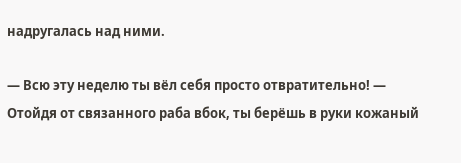надругалась над ними.

— Всю эту неделю ты вёл себя просто отвратительно! — Отойдя от связанного раба вбок, ты берёшь в руки кожаный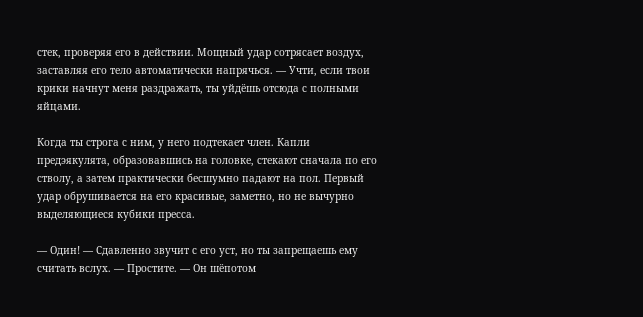стек, проверяя его в действии. Мощный удар сотрясает воздух, заставляя его тело автоматически напрячься. — Учти, если твои крики начнут меня раздражать, ты уйдёшь отсюда с полными яйцами.

Когда ты строга с ним, у него подтекает член. Капли предэякулята, образовавшись на головке, стекают сначала по его стволу, а затем практически бесшумно падают на пол. Первый удар обрушивается на его красивые, заметно, но не вычурно выделяющиеся кубики пресса.

— Один! — Сдавленно звучит с его уст, но ты запрещаешь ему считать вслух. — Простите. — Он шёпотом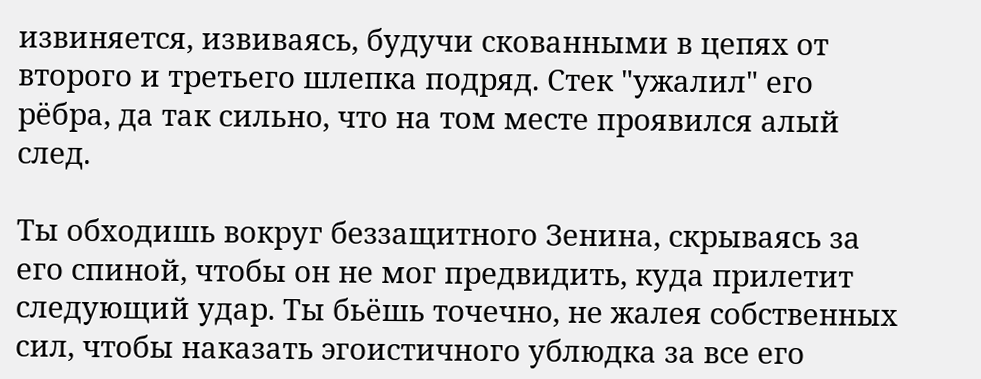извиняется, извиваясь, будучи скованными в цепях от второго и третьего шлепка подряд. Стек "ужалил" его рёбра, да так сильно, что на том месте проявился алый след.

Ты обходишь вокруг беззащитного Зенина, скрываясь за его спиной, чтобы он не мог предвидить, куда прилетит следующий удар. Ты бьёшь точечно, не жалея собственных сил, чтобы наказать эгоистичного ублюдка за все его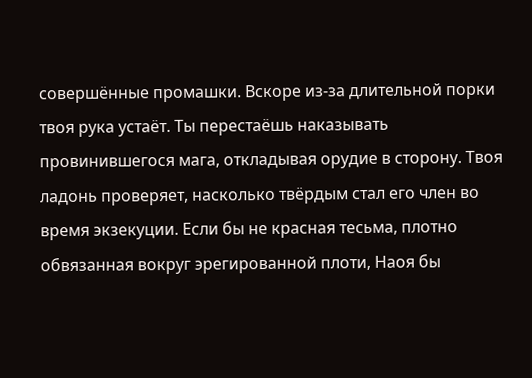совершëнные промашки. Вскоре из-за длительной порки твоя рука устаёт. Ты перестаëшь наказывать провинившегося мага, откладывая орудие в сторону. Твоя ладонь проверяет, насколько твёрдым стал его член во время экзекуции. Если бы не красная тесьма, плотно обвязанная вокруг эрегированной плоти, Наоя бы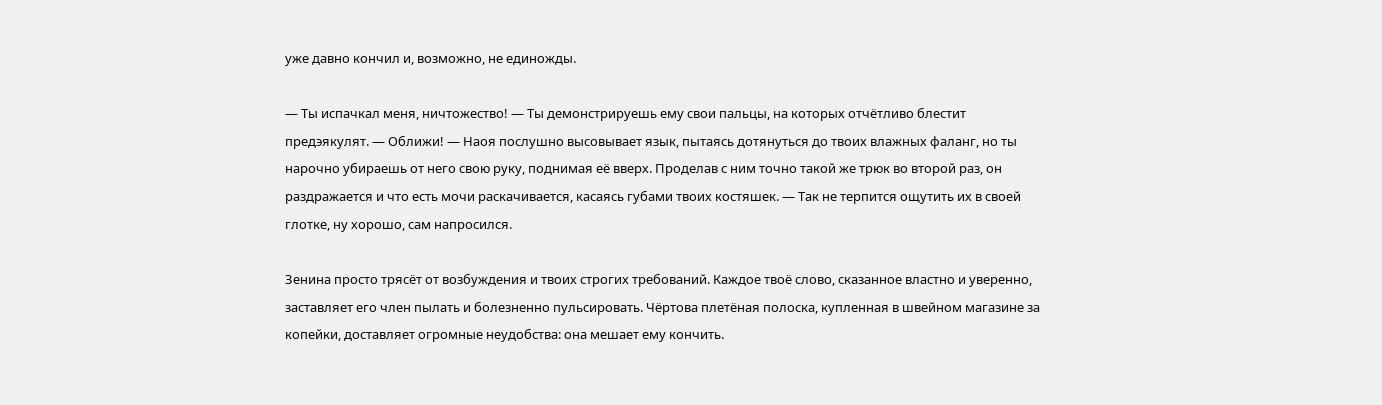уже давно кончил и, возможно, не единожды.

— Ты испачкал меня, ничтожество! — Ты демонстрируешь ему свои пальцы, на которых отчётливо блестит предэякулят. — Оближи! — Наоя послушно высовывает язык, пытаясь дотянуться до твоих влажных фаланг, но ты нарочно убираешь от него свою руку, поднимая её вверх. Проделав с ним точно такой же трюк во второй раз, он раздражается и что есть мочи раскачивается, касаясь губами твоих костяшек. — Так не терпится ощутить их в своей глотке, ну хорошо, сам напросился.

Зенина просто трясёт от возбуждения и твоих строгих требований. Каждое твоё слово, сказанное властно и уверенно, заставляет его член пылать и болезненно пульсировать. Чёртова плетёная полоска, купленная в швейном магазине за копейки, доставляет огромные неудобства: она мешает ему кончить.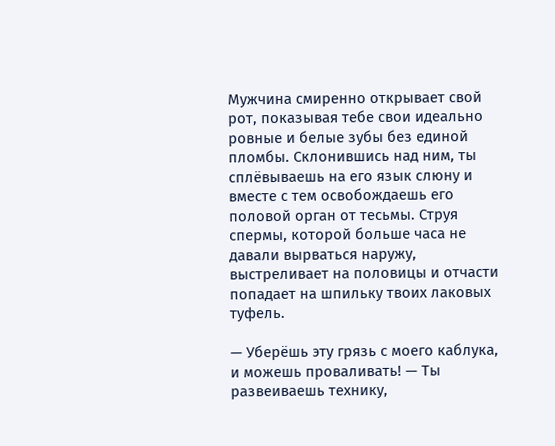Мужчина смиренно открывает свой рот, показывая тебе свои идеально ровные и белые зубы без единой пломбы. Склонившись над ним, ты сплёвываешь на его язык слюну и вместе с тем освобождаешь его половой орган от тесьмы. Струя спермы, которой больше часа не давали вырваться наружу, выстреливает на половицы и отчасти попадает на шпильку твоих лаковых туфель.

— Уберёшь эту грязь с моего каблука, и можешь проваливать! — Ты развеиваешь технику,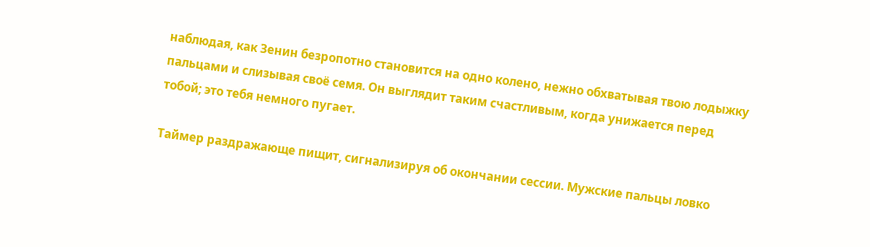наблюдая, как Зенин безропотно становится на одно колено, нежно обхватывая твою лодыжку пальцами и слизывая своё семя. Он выглядит таким счастливым, когда унижается перед тобой; это тебя немного пугает.

Таймер раздражающе пищит, сигнализируя об окончании сессии. Мужские пальцы ловко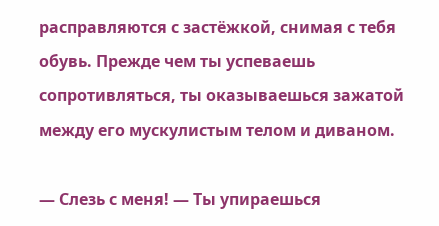расправляются с застёжкой, снимая с тебя обувь. Прежде чем ты успеваешь сопротивляться, ты оказываешься зажатой между его мускулистым телом и диваном.

— Слезь с меня! — Ты упираешься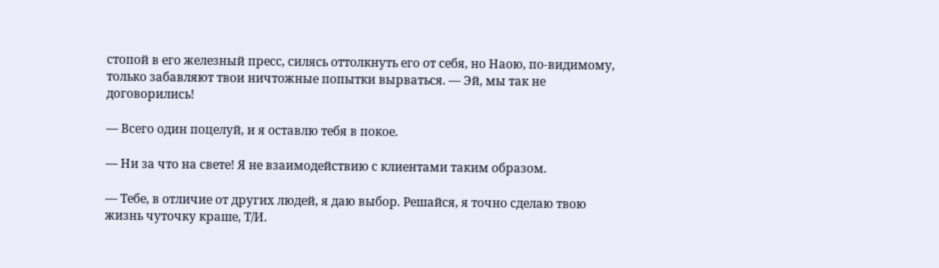стопой в его железный пресс, силясь оттолкнуть его от себя, но Наою, по-видимому, только забавляют твои ничтожные попытки вырваться. — Эй, мы так не договорились!

— Всего один поцелуй, и я оставлю тебя в покое.

— Ни за что на свете! Я не взаимодействию с клиентами таким образом.

— Тебе, в отличие от других людей, я даю выбор. Решайся, я точно сделаю твою жизнь чуточку краше, Т/И.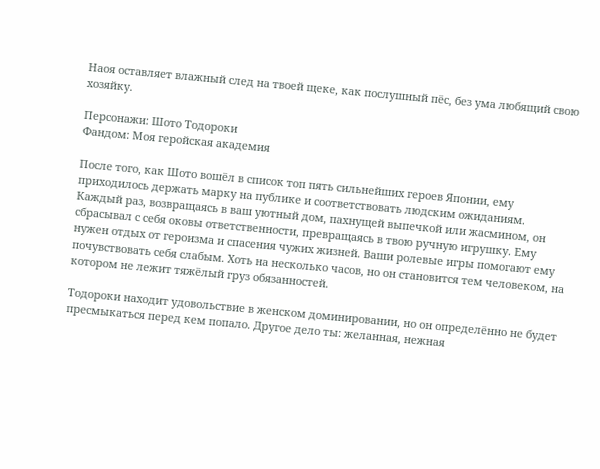Наоя оставляет влажный след на твоей щеке, как послушный пёс, без ума любящий свою хозяйку.

Персонажи: Шото Тодороки
Фандом: Моя геройская академия

После того, как Шото вошёл в список топ пять сильнейших героев Японии, ему приходилось держать марку на публике и соответствовать людским ожиданиям. Каждый раз, возвращаясь в ваш уютный дом, пахнущей выпечкой или жасмином, он сбрасывал с себя оковы ответственности, превращаясь в твою ручную игрушку. Ему нужен отдых от героизма и спасения чужих жизней. Ваши ролевые игры помогают ему почувствовать себя слабым. Хоть на несколько часов, но он становится тем человеком, на котором не лежит тяжёлый груз обязанностей.

Тодороки находит удовольствие в женском доминировании, но он определённо не будет пресмыкаться перед кем попало. Другое дело ты: желанная, нежная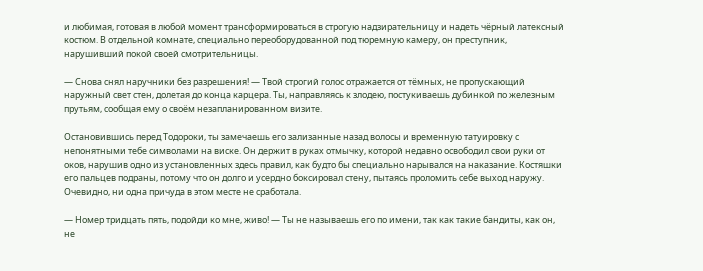и любимая, готовая в любой момент трансформироваться в строгую надзирательницу и надеть чёрный латексный костюм. В отдельной комнате, специально переоборудованной под тюремную камеру, он преступник, нарушивший покой своей смотрительницы.

— Снова снял наручники без разрешения! — Твой строгий голос отражается от тёмных, не пропускающий наружный свет стен, долетая до конца карцера. Ты, направляясь к злодею, постукиваешь дубинкой по железным прутьям, сообщая ему о своём незапланированном визите.

Остановившись перед Тодороки, ты замечаешь его зализанные назад волосы и временную татуировку с непонятными тебе символами на виске. Он держит в руках отмычку, которой недавно освободил свои руки от оков, нарушив одно из установленных здесь правил, как будто бы специально нарывался на наказание. Костяшки его пальцев подраны, потому что он долго и усердно боксировал стену, пытаясь проломить себе выход наружу. Очевидно, ни одна причуда в этом месте не сработала.

— Номер тридцать пять, подойди ко мне, живо! — Ты не называешь его по имени, так как такие бандиты, как он, не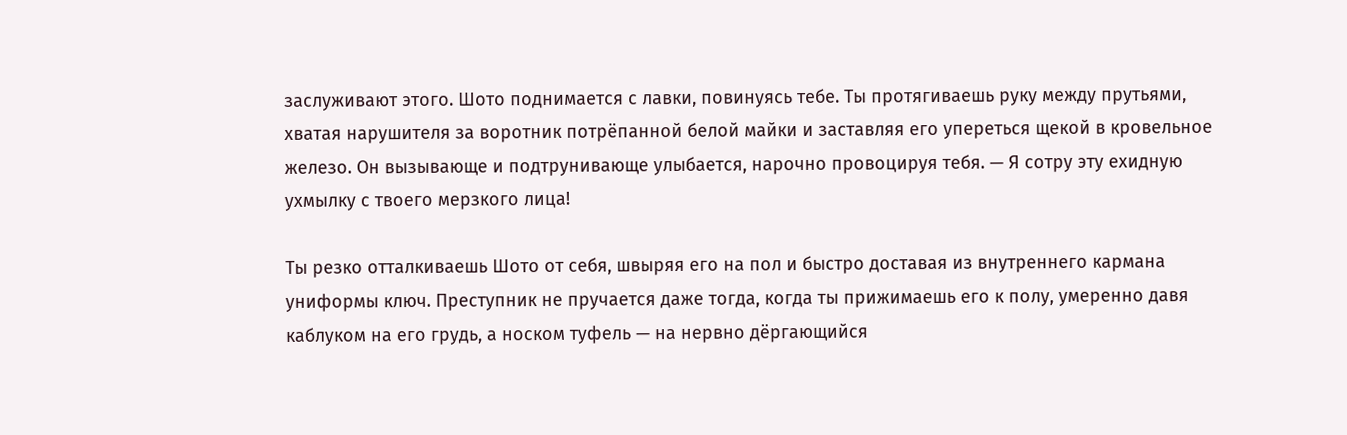заслуживают этого. Шото поднимается с лавки, повинуясь тебе. Ты протягиваешь руку между прутьями, хватая нарушителя за воротник потрёпанной белой майки и заставляя его упереться щекой в кровельное железо. Он вызывающе и подтрунивающе улыбается, нарочно провоцируя тебя. — Я сотру эту ехидную ухмылку с твоего мерзкого лица!

Ты резко отталкиваешь Шото от себя, швыряя его на пол и быстро доставая из внутреннего кармана униформы ключ. Преступник не пручается даже тогда, когда ты прижимаешь его к полу, умеренно давя каблуком на его грудь, а носком туфель — на нервно дëргающийся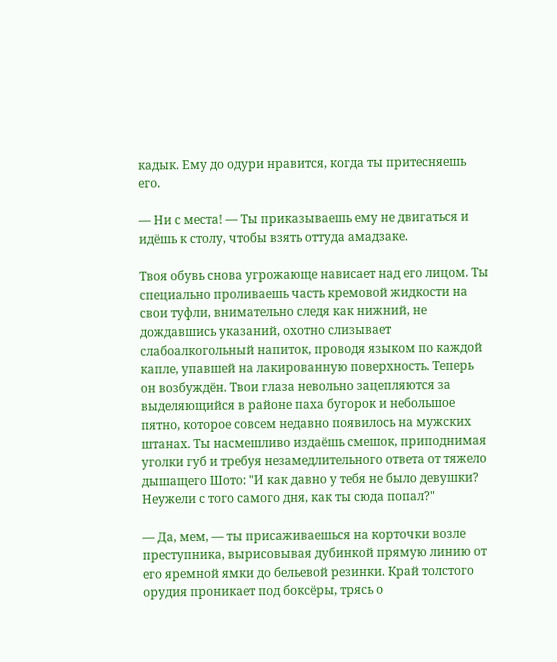кадык. Ему до одури нравится, когда ты притесняешь его.

— Ни с места! — Ты приказываешь ему не двигаться и идёшь к столу, чтобы взять оттуда амадзаке.

Твоя обувь снова угрожающе нависает над его лицом. Ты специально проливаешь часть кремовой жидкости на свои туфли, внимательно следя как нижний, не дождавшись указаний, охотно слизывает слабоалкогольный напиток, проводя языком по каждой капле, упавшей на лакированную поверхность. Теперь он возбуждён. Твои глаза невольно зацепляются за выделяющийся в районе паха бугорок и небольшое пятно, которое совсем недавно появилось на мужских штанах. Ты насмешливо издаёшь смешок, приподнимая уголки губ и требуя незамедлительного ответа от тяжело дышащего Шото: "И как давно у тебя не было девушки? Неужели с того самого дня, как ты сюда попал?"

— Да, мем, — ты присаживаешься на корточки возле преступника, вырисовывая дубинкой прямую линию от его яремной ямки до бельевой резинки. Край толстого орудия проникает под боксёры, трясь о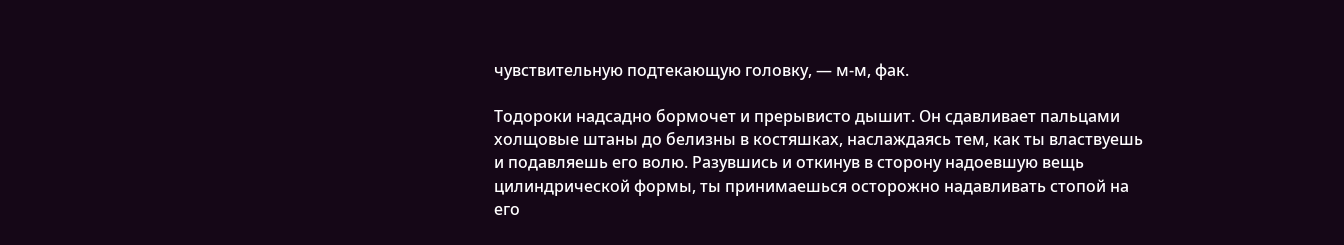чувствительную подтекающую головку, — м-м, фак.

Тодороки надсадно бормочет и прерывисто дышит. Он сдавливает пальцами холщовые штаны до белизны в костяшках, наслаждаясь тем, как ты властвуешь и подавляешь его волю. Разувшись и откинув в сторону надоевшую вещь цилиндрической формы, ты принимаешься осторожно надавливать стопой на его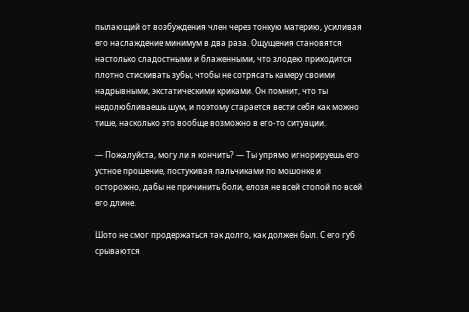пылающий от возбуждения член через тонкую материю, усиливая его наслаждение минимум в два раза. Ощущения становятся настолько сладостными и блаженными, что злодею приходится плотно стискивать зубы, чтобы не сотрясать камеру своими надрывными, экстатическими криками. Он помнит, что ты недолюбливаешь шум, и поэтому старается вести себя как можно тише, насколько это вообще возможно в его-то ситуации.

— Пожалуйста, могу ли я кончить? — Ты упрямо игнорируешь его устное прошение, постукивая пальчиками по мошонке и осторожно, дабы не причинить боли, елозя не всей стопой по всей его длине.

Шото не смог продержаться так долго, как должен был. С его губ срываются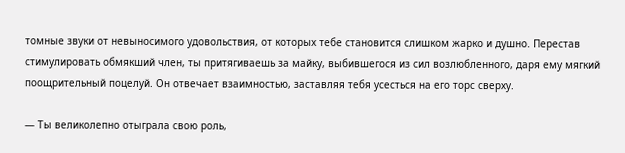томные звуки от невыносимого удовольствия, от которых тебе становится слишком жарко и душно. Перестав стимулировать обмякший член, ты притягиваешь за майку, выбившегося из сил возлюбленного, даря ему мягкий поощрительный поцелуй. Он отвечает взаимностью, заставляя тебя усесться на его торс сверху.

— Ты великолепно отыграла свою роль,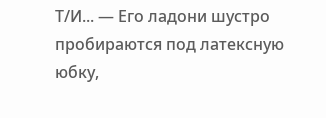Т/И... — Его ладони шустро пробираются под латексную юбку,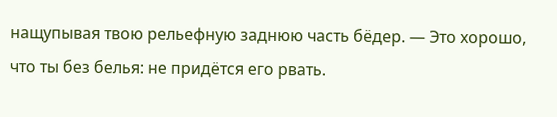нащупывая твою рельефную заднюю часть бёдер. — Это хорошо, что ты без белья: не придётся его рвать.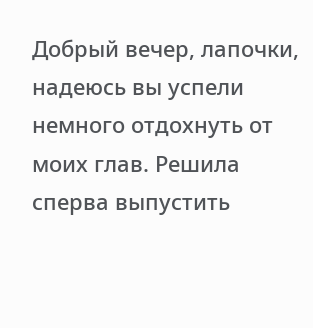Добрый вечер, лапочки, надеюсь вы успели немного отдохнуть от моих глав. Решила сперва выпустить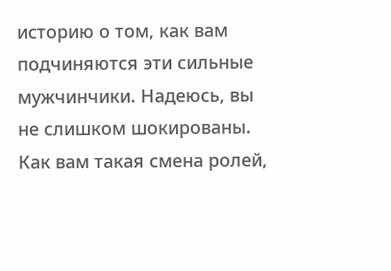историю о том, как вам подчиняются эти сильные мужчинчики. Надеюсь, вы не слишком шокированы. Как вам такая смена ролей,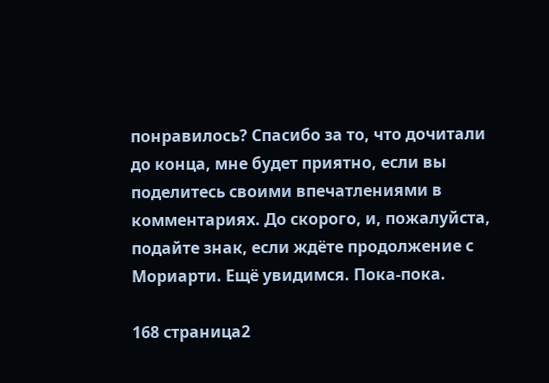понравилось? Спасибо за то, что дочитали до конца, мне будет приятно, если вы поделитесь своими впечатлениями в комментариях. До скорого, и, пожалуйста, подайте знак, если ждёте продолжение с Мориарти. Ещё увидимся. Пока-пока.

168 страница2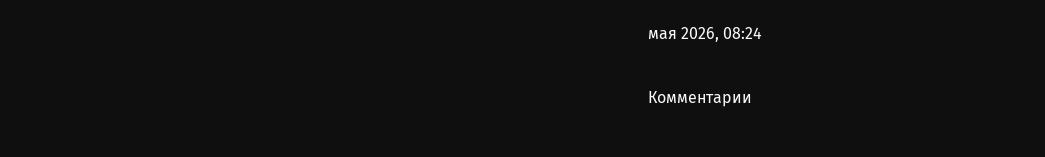мая 2026, 08:24

Комментарии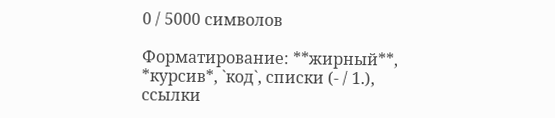0 / 5000 символов

Форматирование: **жирный**, *курсив*, `код`, списки (- / 1.), ссылки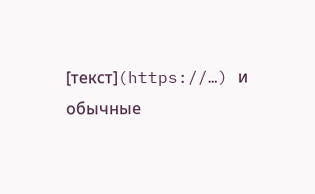[текст](https://…) и обычные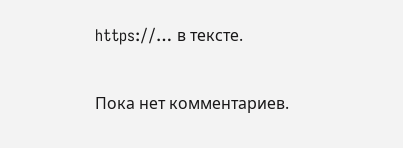https://… в тексте.

Пока нет комментариев.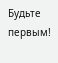Будьте первым!